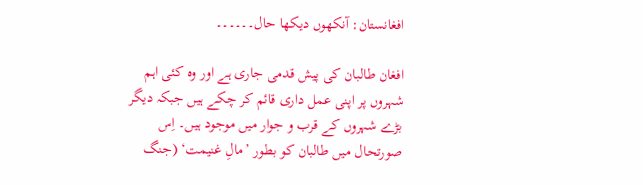افغانستان: آنکھوں دیکھا حال۔۔۔۔۔۔

افغان طالبان کی پیش قدمی جاری ہے اور وہ کئی اہم شہروں پر اپنی عمل داری قائم کر چکے ہیں جبکہ دیگر بڑے شہروں کے قرب و جوار میں موجود ہیں۔ اِس صورتحال میں طالبان کو بطور ’مالِ غنیمت‘ (جنگ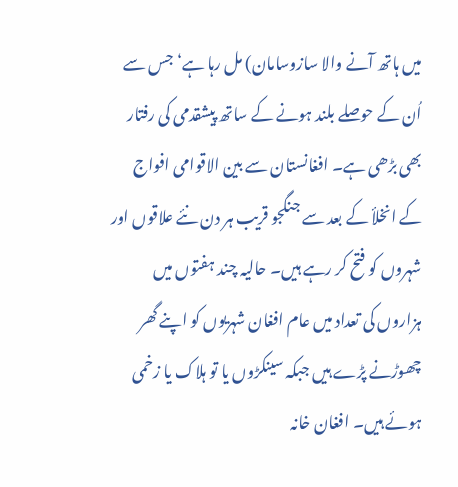میں ہاتھ آنے والا سازوسامان) مل رہا ہے‘ جس سے اُن کے حوصلے بلند ہونے کے ساتھ پیشقدمی کی رفتار بھی بڑھی ہے۔ افغانستان سے بین الاقوامی افواج کے انخلأ کے بعد سے جنگجو قریب ہر دن نئے علاقوں اور شہروں کو فتح کر رہے ہیں۔ حالیہ چند ہفتوں میں ہزاروں کی تعداد میں عام افغان شہریوں کو اپنے گھر چھوڑنے پڑے ہیں جبکہ سینکڑوں یا تو ہلاک یا زخمی ہوئے ہیں۔ افغان خانہ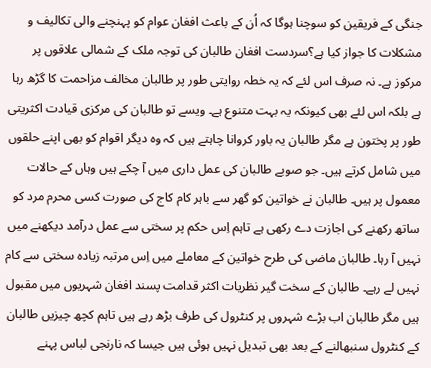جنگی کے فریقین کو سوچنا ہوگا کہ اُن کے باعث افغان عوام کو پہنچنے والی تکالیف و مشکلات کا جواز کیا ہے؟سردست افغان طالبان کی توجہ ملک کے شمالی علاقوں پر مرکوز ہے۔ نہ صرف اس لئے کہ یہ خطہ روایتی طور پر طالبان مخالف مزاحمت کا گڑھ رہا ہے بلکہ اس لئے بھی کیونکہ یہ بہت متنوع ہے۔ ویسے تو طالبان کی مرکزی قیادت اکثریتی طور پر پختون ہے مگر طالبان یہ باور کروانا چاہتے ہیں کہ وہ دیگر اقوام کو بھی اپنے حلقوں میں شامل کرتے ہیں۔ جو صوبے طالبان کی عمل داری میں آ چکے ہیں وہاں کے حالات معمول پر ہیں۔ طالبان نے خواتین کو گھر سے باہر کام کاج کی صورت کسی محرم مرد کو ساتھ رکھنے کی اجازت دے رکھی ہے تاہم اِس حکم پر سختی سے عمل درآمد دیکھنے میں نہیں آ رہا۔ طالبان ماضی کی طرح خواتین کے معاملے میں اِس مرتبہ زیادہ سختی سے کام نہیں لے رہے۔ طالبان کے سخت گیر نظریات اکثر قدامت پسند افغان شہریوں میں مقبول ہیں مگر طالبان اب بڑے شہروں پر کنٹرول کی طرف بڑھ رہے ہیں تاہم کچھ چیزیں طالبان کے کنٹرول سنبھالنے کے بعد بھی تبدیل نہیں ہوئی ہیں جیسا کہ نارنجی لباس پہنے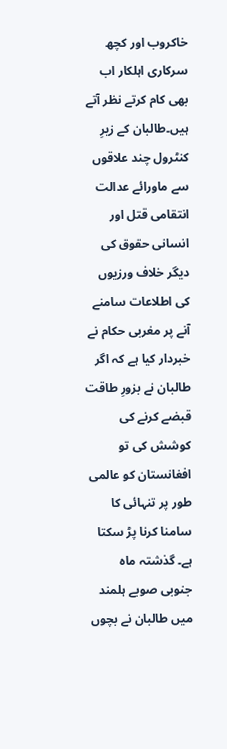خاکروب اور کچھ سرکاری اہلکار اب بھی کام کرتے نظر آتے ہیں۔طالبان کے زیرِ کنٹرول چند علاقوں سے ماورائے عدالت انتقامی قتل اور انسانی حقوق کی دیگر خلاف ورزیوں کی اطلاعات سامنے آنے پر مغربی حکام نے خبردار کیا ہے کہ اگر طالبان نے بزورِ طاقت قبضے کرنے کی کوشش کی تو افغانستان کو عالمی طور پر تنہائی کا سامنا کرنا پڑ سکتا ہے۔ گذشتہ ماہ جنوبی صوبے ہلمند میں طالبان نے بچوں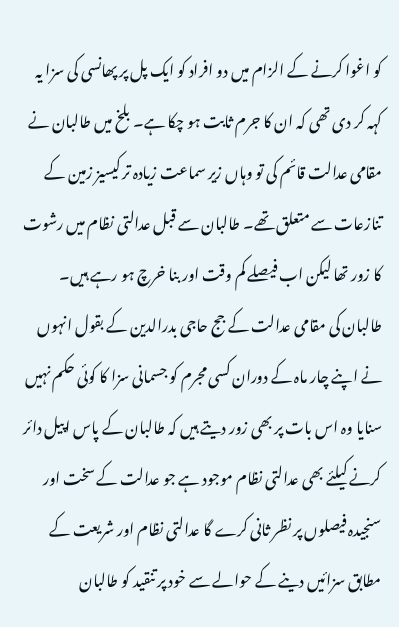کو اغوا کرنے کے الزام میں دو افراد کو ایک پل پر پھانسی کی سزا یہ کہہ کر دی تھی کہ ان کا جرم ثابت ہو چکا ہے۔ بلخ میں طالبان نے مقامی عدالت قائم کی تو وہاں زیر سماعت زیادہ تر کیسیز زمین کے تنازعات سے متعلق تھے۔ طالبان سے قبل عدالتی نظام میں رشوت کا زور تھا لیکن اب فیصلے کم وقت اور بنا خرچ ہو رہے ہیں۔ طالبان کی مقامی عدالت کے جج حاجی بدرالدین کے بقول انہوں نے اپنے چار ماہ کے دوران کسی مجرم کو جسمانی سزا کا کوئی حکم نہیں سنایا وہ اس بات پر بھی زور دیتے ہیں کہ طالبان کے پاس اپیل دائر کرنے کیلئے بھی عدالتی نظام موجود ہے جو عدالت کے سخت اور سنجیدہ فیصلوں پر نظر ثانی کرے گا عدالتی نظام اور شریعت کے مطابق سزائیں دینے کے حوالے سے خود پر تنقید کو طالبان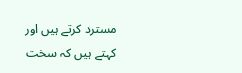مسترد کرتے ہیں اور کہتے ہیں کہ سخت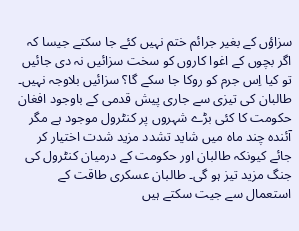سزاؤں کے بغیر جرائم ختم نہیں کئے جا سکتے جیسا کہ اگر بچوں کے اغوا کاروں کو سخت سزائیں نہ دی جائیں تو کیا اِس جرم کو روکا جا سکے گا؟ سزائیں بلاوجہ نہیں۔ طالبان کی تیزی سے جاری پیش قدمی کے باوجود افغان حکومت کا کئی بڑے شہروں پر کنٹرول موجود ہے مگر آئندہ چند ماہ میں شاید تشدد مزید شدت اختیار کر جائے کیونکہ طالبان اور حکومت کے درمیان کنٹرول کی جنگ مزید تیز ہو گی۔ طالبان عسکری طاقت کے استعمال سے جیت سکتے ہیں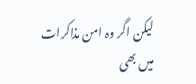لیکن اگر وہ امن مذاکرات میں بھی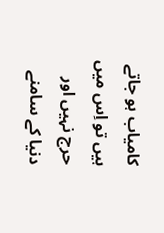کامیاب ہو جاتے ہیں تو اِس میں حرج نہیں اور دنیا کے سامنے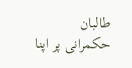طالبان حکمرانی پر اپنا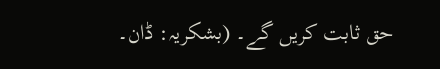حق ثابت کریں گے۔ (بشکریہ: ڈان۔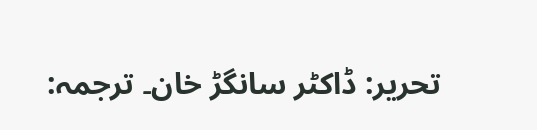تحریر: ڈاکٹر سانگڑ خان۔ ترجمہ: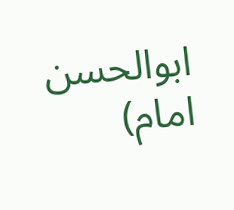ابوالحسن امام)